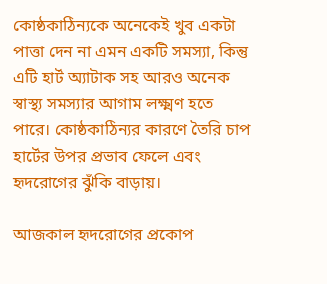কোষ্ঠকাঠিন্যকে অনেকেই খুব একটা পাত্তা দেন না এমন একটি সমস্যা, কিন্তু এটি হার্ট অ্যাটাক সহ আরও অনেক স্বাস্থ্য সমস্যার আগাম লক্ষ্মণ হতে পারে। কোষ্ঠকাঠিন্যর কারণে তৈরি চাপ হার্টের উপর প্রভাব ফেলে এবং হৃদরোগের ঝুঁকি বাড়ায়।

আজকাল হৃদরোগের প্রকোপ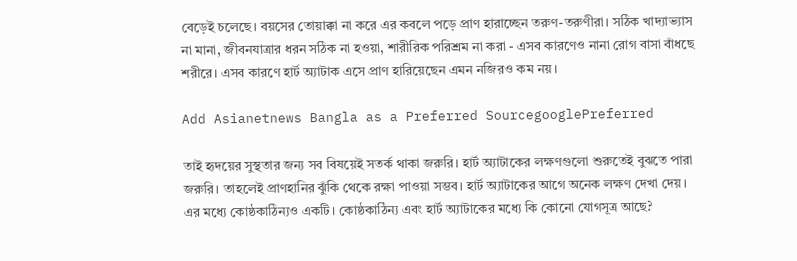বেড়েই চলেছে। বয়সের তোয়াক্কা না করে এর কবলে পড়ে প্রাণ হারাচ্ছেন তরুণ-তরুণীরা। সঠিক খাদ্যাভ্যাস না মানা, জীবনযাত্রার ধরন সঠিক না হওয়া, শারীরিক পরিশ্রম না করা - এসব কারণেও নানা রোগ বাসা বাঁধছে শরীরে। এসব কারণে হার্ট অ্যাটাক এসে প্রাণ হারিয়েছেন এমন নজিরও কম নয়।

Add Asianetnews Bangla as a Preferred SourcegooglePreferred

তাই হৃদয়ের সুস্থতার জন্য সব বিষয়েই সতর্ক থাকা জরুরি। হার্ট অ্যাটাকের লক্ষণগুলো শুরুতেই বুঝতে পারা জরুরি। তাহলেই প্রাণহানির ঝুঁকি থেকে রক্ষা পাওয়া সম্ভব। হার্ট অ্যাটাকের আগে অনেক লক্ষণ দেখা দেয়। এর মধ্যে কোষ্ঠকাঠিন্যও একটি। কোষ্ঠকাঠিন্য এবং হার্ট অ্যাটাকের মধ্যে কি কোনো যোগসূত্র আছে?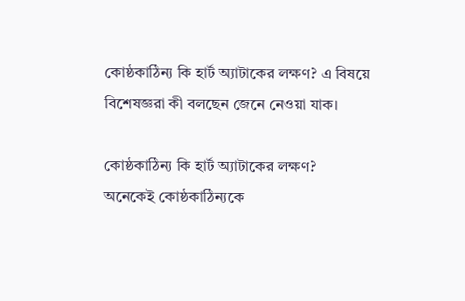কোষ্ঠকাঠিন্য কি হার্ট অ্যাটাকের লক্ষণ? এ বিষয়ে বিশেষজ্ঞরা কী বলছেন জেনে নেওয়া যাক।

কোষ্ঠকাঠিন্য কি হার্ট অ্যাটাকের লক্ষণ?
অনেকেই কোষ্ঠকাঠিন্যকে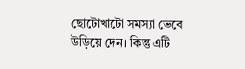ছোটোখাটো সমস্যা ভেবে উড়িয়ে দেন। কিন্তু এটি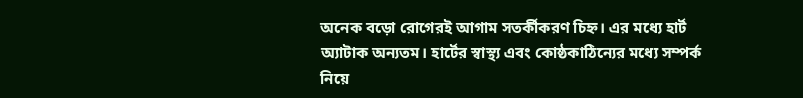অনেক বড়ো রোগেরই আগাম সতর্কীকরণ চিহ্ন। এর মধ্যে হার্ট অ্যাটাক অন্যতম। হার্টের স্বাস্থ্য এবং কোষ্ঠকাঠিন্যের মধ্যে সম্পর্ক নিয়ে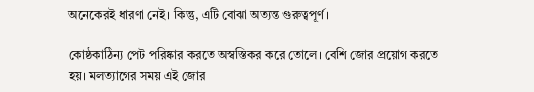অনেকেরই ধারণা নেই। কিন্তু, এটি বোঝা অত্যন্ত গুরুত্বপূর্ণ।

কোষ্ঠকাঠিন্য পেট পরিষ্কার করতে অস্বস্তিকর করে তোলে। বেশি জোর প্রয়োগ করতে হয়। মলত্যাগের সময় এই জোর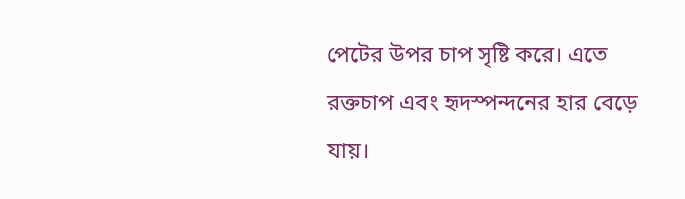পেটের উপর চাপ সৃষ্টি করে। এতে রক্তচাপ এবং হৃদস্পন্দনের হার বেড়ে যায়।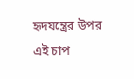হৃদযন্ত্রের উপর এই চাপ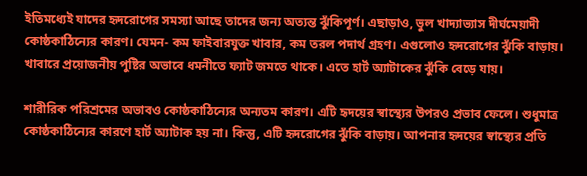ইতিমধ্যেই যাদের হৃদরোগের সমস্যা আছে তাদের জন্য অত্যন্ত ঝুঁকিপূর্ণ। এছাড়াও, ভুল খাদ্যাভ্যাস দীর্ঘমেয়াদী কোষ্ঠকাঠিন্যের কারণ। যেমন- কম ফাইবারযুক্ত খাবার, কম তরল পদার্থ গ্রহণ। এগুলোও হৃদরোগের ঝুঁকি বাড়ায়। খাবারে প্রয়োজনীয় পুষ্টির অভাবে ধমনীতে ফ্যাট জমতে থাকে। এতে হার্ট অ্যাটাকের ঝুঁকি বেড়ে যায়।

শারীরিক পরিশ্রমের অভাবও কোষ্ঠকাঠিন্যের অন্যতম কারণ। এটি হৃদয়ের স্বাস্থ্যের উপরও প্রভাব ফেলে। শুধুমাত্র কোষ্ঠকাঠিন্যের কারণে হার্ট অ্যাটাক হয় না। কিন্তু, এটি হৃদরোগের ঝুঁকি বাড়ায়। আপনার হৃদয়ের স্বাস্থ্যের প্রতি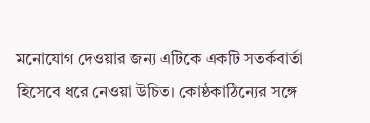মনোযোগ দেওয়ার জন্য এটিকে একটি সতর্কবার্তা হিসেবে ধরে নেওয়া উচিত। কোষ্ঠকাঠিন্যের সঙ্গে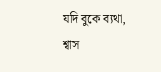যদি বুকে ব্যথা, শ্বাস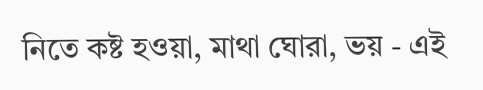নিতে কষ্ট হওয়া, মাথা ঘোরা, ভয় - এই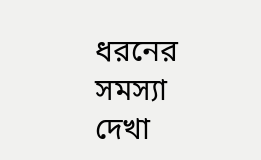ধরনের সমস্যা দেখা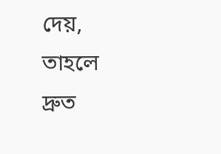দেয়, তাহলে দ্রুত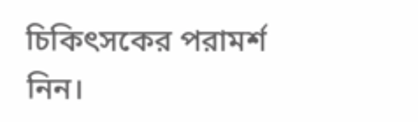চিকিৎসকের পরামর্শ নিন।